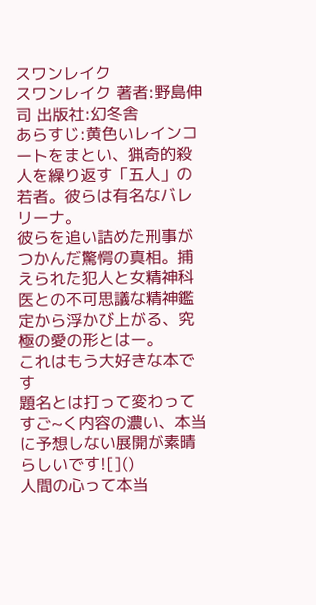スワンレイク
スワンレイク 著者:野島伸司 出版社:幻冬舎
あらすじ:黄色いレインコートをまとい、猟奇的殺人を繰り返す「五人」の若者。彼らは有名なバレリーナ。
彼らを追い詰めた刑事がつかんだ驚愕の真相。捕えられた犯人と女精神科医との不可思議な精神鑑定から浮かび上がる、究極の愛の形とはー。
これはもう大好きな本です
題名とは打って変わってすご~く内容の濃い、本当に予想しない展開が素晴らしいです![]()
人間の心って本当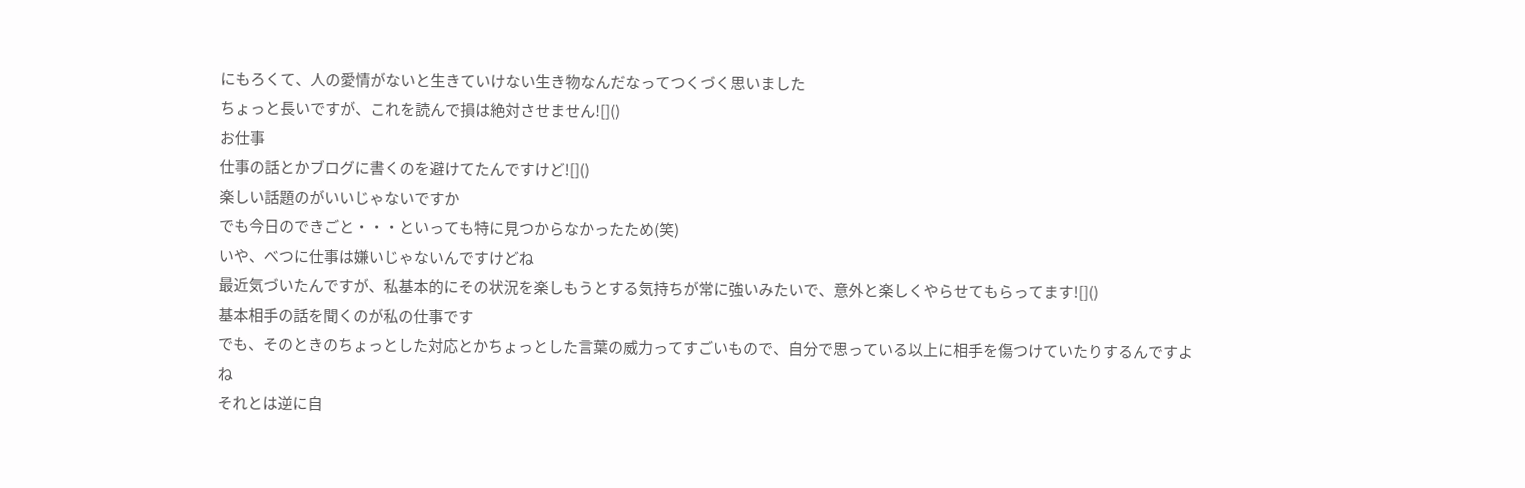にもろくて、人の愛情がないと生きていけない生き物なんだなってつくづく思いました
ちょっと長いですが、これを読んで損は絶対させません![]()
お仕事
仕事の話とかブログに書くのを避けてたんですけど![]()
楽しい話題のがいいじゃないですか
でも今日のできごと・・・といっても特に見つからなかったため(笑)
いや、べつに仕事は嫌いじゃないんですけどね
最近気づいたんですが、私基本的にその状況を楽しもうとする気持ちが常に強いみたいで、意外と楽しくやらせてもらってます![]()
基本相手の話を聞くのが私の仕事です
でも、そのときのちょっとした対応とかちょっとした言葉の威力ってすごいもので、自分で思っている以上に相手を傷つけていたりするんですよね
それとは逆に自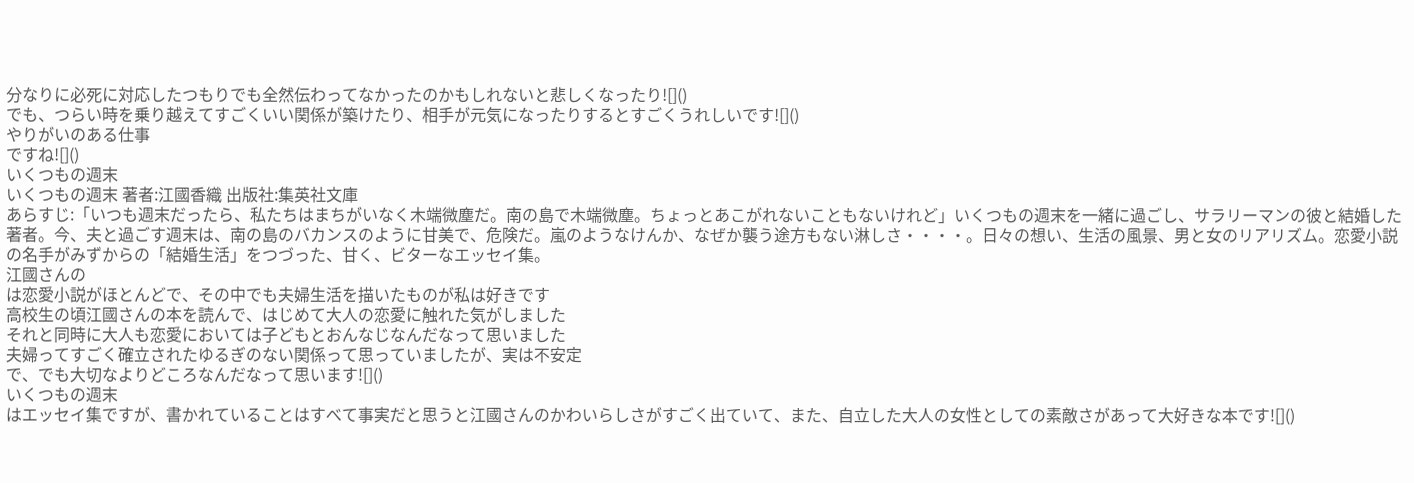分なりに必死に対応したつもりでも全然伝わってなかったのかもしれないと悲しくなったり![]()
でも、つらい時を乗り越えてすごくいい関係が築けたり、相手が元気になったりするとすごくうれしいです![]()
やりがいのある仕事
ですね![]()
いくつもの週末
いくつもの週末 著者:江國香織 出版社:集英社文庫
あらすじ:「いつも週末だったら、私たちはまちがいなく木端微塵だ。南の島で木端微塵。ちょっとあこがれないこともないけれど」いくつもの週末を一緒に過ごし、サラリーマンの彼と結婚した著者。今、夫と過ごす週末は、南の島のバカンスのように甘美で、危険だ。嵐のようなけんか、なぜか襲う途方もない淋しさ・・・・。日々の想い、生活の風景、男と女のリアリズム。恋愛小説の名手がみずからの「結婚生活」をつづった、甘く、ビターなエッセイ集。
江國さんの
は恋愛小説がほとんどで、その中でも夫婦生活を描いたものが私は好きです
高校生の頃江國さんの本を読んで、はじめて大人の恋愛に触れた気がしました
それと同時に大人も恋愛においては子どもとおんなじなんだなって思いました
夫婦ってすごく確立されたゆるぎのない関係って思っていましたが、実は不安定
で、でも大切なよりどころなんだなって思います![]()
いくつもの週末
はエッセイ集ですが、書かれていることはすべて事実だと思うと江國さんのかわいらしさがすごく出ていて、また、自立した大人の女性としての素敵さがあって大好きな本です![]()